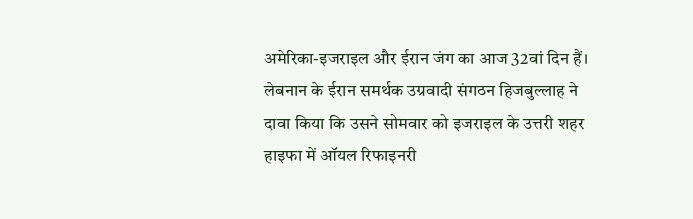अमेरिका-इजराइल और ईरान जंग का आज 32वां दिन हैं। लेबनान के ईरान समर्थक उग्रवादी संगठन हिजबुल्लाह ने दावा किया कि उसने सोमवार को इजराइल के उत्तरी शहर हाइफा में ऑयल रिफाइनरी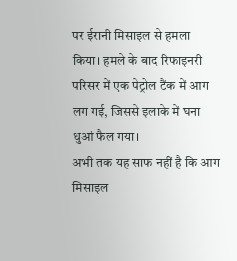पर ईरानी मिसाइल से हमला किया। हमले के बाद रिफाइनरी परिसर में एक पेट्रोल टैंक में आग लग गई, जिससे इलाके में घना धुआं फैल गया।
अभी तक यह साफ नहीं है कि आग मिसाइल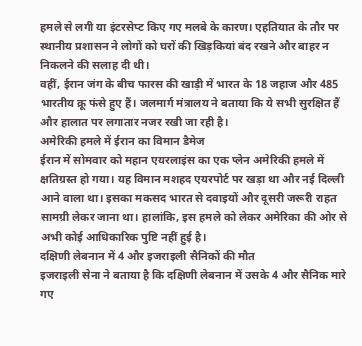हमले से लगी या इंटरसेप्ट किए गए मलबे के कारण। एहतियात के तौर पर स्थानीय प्रशासन ने लोगों को घरों की खिड़कियां बंद रखने और बाहर न निकलने की सलाह दी थी।
वहीं, ईरान जंग के बीच फारस की खाड़ी में भारत के 18 जहाज और 485 भारतीय क्रू फंसे हुए हैं। जलमार्ग मंत्रालय ने बताया कि ये सभी सुरक्षित हैं और हालात पर लगातार नजर रखी जा रही है।
अमेरिकी हमले में ईरान का विमान डैमेज
ईरान में सोमवार को महान एयरलाइंस का एक प्लेन अमेरिकी हमले में क्षतिग्रस्त हो गया। यह विमान मशहद एयरपोर्ट पर खड़ा था और नई दिल्ली आने वाला था। इसका मकसद भारत से दवाइयों और दूसरी जरूरी राहत सामग्री लेकर जाना था। हालांकि, इस हमले को लेकर अमेरिका की ओर से अभी कोई आधिकारिक पुष्टि नहीं हुई है।
दक्षिणी लेबनान में 4 और इजराइली सैनिकों की मौत
इजराइली सेना ने बताया है कि दक्षिणी लेबनान में उसके 4 और सैनिक मारे गए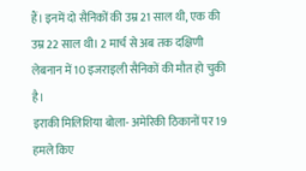हैं। इनमें दो सैनिकों की उम्र 21 साल थी, एक की उम्र 22 साल थी। 2 मार्च से अब तक दक्षिणी लेबनान में 10 इजराइली सैनिकों की मौत हो चुकी है।
इराकी मिलिशिया बोला- अमेरिकी ठिकानों पर 19 हमले किए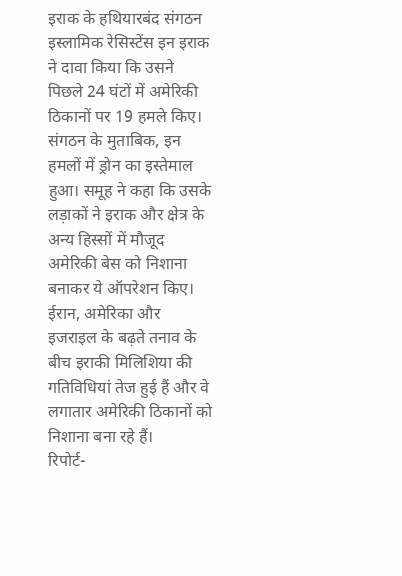इराक के हथियारबंद संगठन इस्लामिक रेसिस्टेंस इन इराक ने दावा किया कि उसने पिछले 24 घंटों में अमेरिकी ठिकानों पर 19 हमले किए। संगठन के मुताबिक, इन हमलों में ड्रोन का इस्तेमाल हुआ। समूह ने कहा कि उसके लड़ाकों ने इराक और क्षेत्र के अन्य हिस्सों में मौजूद अमेरिकी बेस को निशाना बनाकर ये ऑपरेशन किए। ईरान, अमेरिका और इजराइल के बढ़ते तनाव के बीच इराकी मिलिशिया की गतिविधियां तेज हुई हैं और वे लगातार अमेरिकी ठिकानों को निशाना बना रहे हैं।
रिपोर्ट-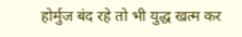होर्मुज बंद रहे तो भी युद्ध खत्म कर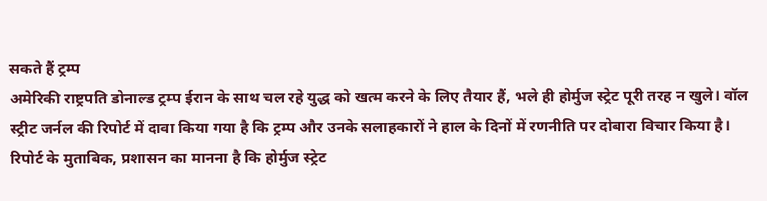सकते हैं ट्रम्प
अमेरिकी राष्ट्रपति डोनाल्ड ट्रम्प ईरान के साथ चल रहे युद्ध को खत्म करने के लिए तैयार हैं, भले ही होर्मुज स्ट्रेट पूरी तरह न खुले। वॉल स्ट्रीट जर्नल की रिपोर्ट में दावा किया गया है कि ट्रम्प और उनके सलाहकारों ने हाल के दिनों में रणनीति पर दोबारा विचार किया है। रिपोर्ट के मुताबिक, प्रशासन का मानना है कि होर्मुज स्ट्रेट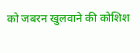को जबरन खुलवाने की कोशिश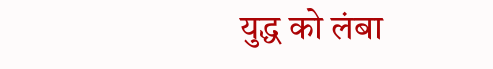युद्ध को लंबा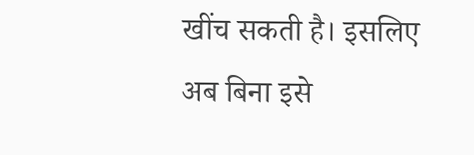खींच सकती है। इसलिए अब बिना इसे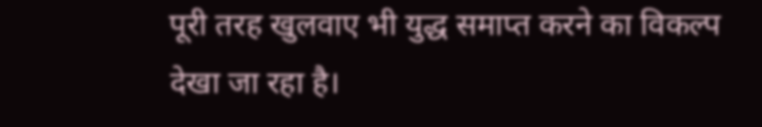पूरी तरह खुलवाए भी युद्ध समाप्त करने का विकल्प देखा जा रहा है।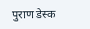पुराण डेस्क